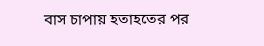বাস চাপায় হতাহতের পর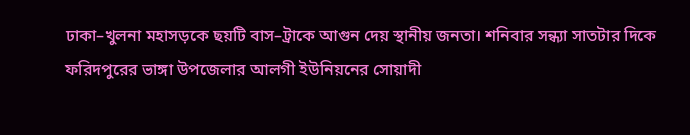ঢাকা–খুলনা মহাসড়কে ছয়টি বাস–ট্রাকে আগুন দেয় স্থানীয় জনতা। শনিবার সন্ধ্যা সাতটার দিকে ফরিদপুরের ভাঙ্গা উপজেলার আলগী ইউনিয়নের সোয়াদী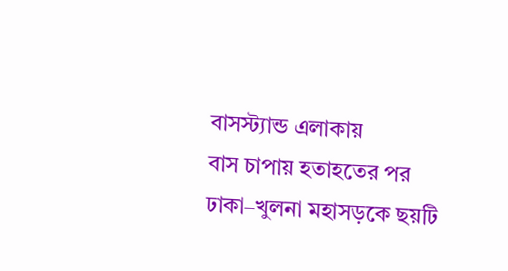বাসস্ট্যান্ড এলাকায়
বাস চাপায় হতাহতের পর ঢাকা–খুলনা মহাসড়কে ছয়টি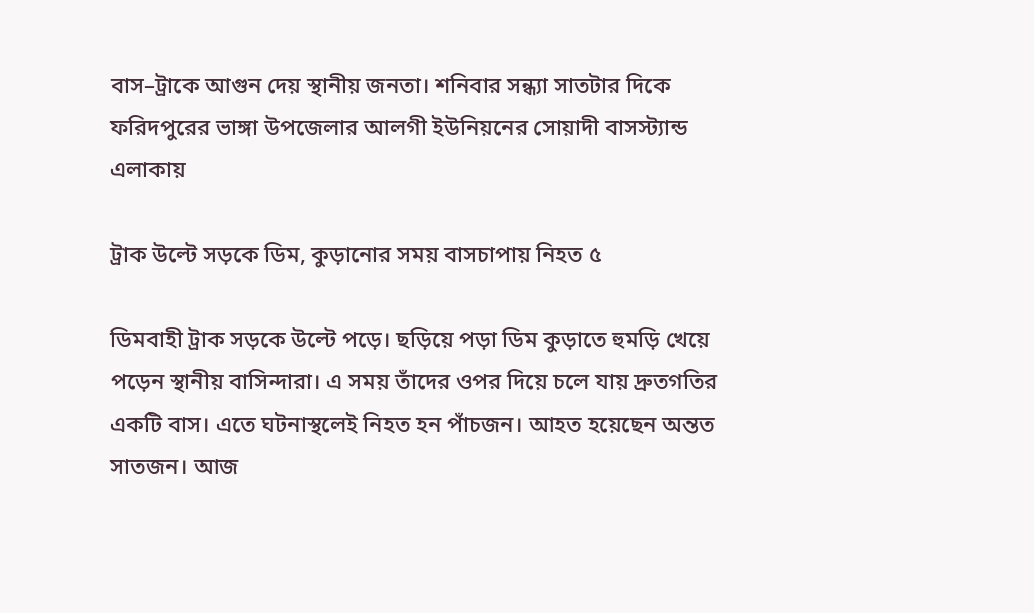বাস–ট্রাকে আগুন দেয় স্থানীয় জনতা। শনিবার সন্ধ্যা সাতটার দিকে ফরিদপুরের ভাঙ্গা উপজেলার আলগী ইউনিয়নের সোয়াদী বাসস্ট্যান্ড এলাকায়

ট্রাক উল্টে সড়কে ডিম, কুড়ানোর সময় বাসচাপায় নিহত ৫

ডিমবাহী ট্রাক সড়কে উল্টে পড়ে। ছড়িয়ে পড়া ডিম কুড়াতে হুমড়ি খেয়ে পড়েন স্থানীয় বাসিন্দারা। এ সময় তাঁদের ওপর দিয়ে চলে যায় দ্রুতগতির একটি বাস। এতে ঘটনাস্থলেই নিহত হন পাঁচজন। আহত হয়েছেন অন্তত সাতজন। আজ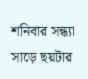শনিবার সন্ধ্যা সাড়ে ছয়টার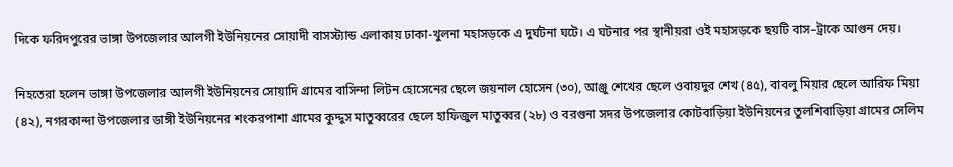দিকে ফরিদপুরের ভাঙ্গা উপজেলার আলগী ইউনিয়নের সোয়াদী বাসস্ট্যান্ড এলাকায় ঢাকা-খুলনা মহাসড়কে এ দুর্ঘটনা ঘটে। এ ঘটনার পর স্থানীয়রা ওই মহাসড়কে ছয়টি বাস–ট্রাকে আগুন দেয়।

নিহতেরা হলেন ভাঙ্গা উপজেলার আলগী ইউনিয়নের সোয়াদি গ্রামের বাসিন্দা লিটন হোসেনের ছেলে জয়নাল হোসেন (৩০), আঞ্জু শেখের ছেলে ওবায়দুর শেখ (৪৫), বাবলু মিয়ার ছেলে আরিফ মিয়া (৪২), নগরকান্দা উপজেলার ডাঙ্গী ইউনিয়নের শংকরপাশা গ্রামের কুদ্দুস মাতুব্বরের ছেলে হাফিজুল মাতুব্বর (২৮) ও বরগুনা সদর উপজেলার কোটবাড়িয়া ইউনিয়নের তুলশিবাড়িয়া গ্রামের সেলিম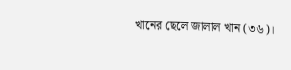খানের ছেলে জালাল খান (৩৬)।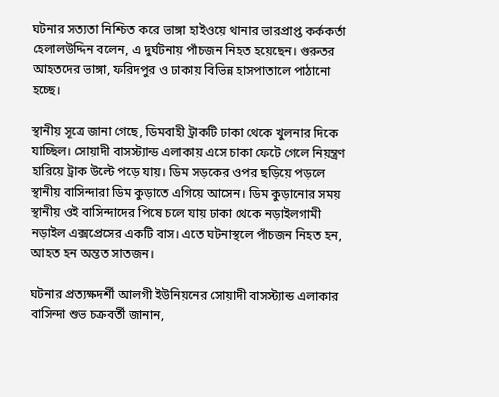ঘটনার সত্যতা নিশ্চিত করে ভাঙ্গা হাইওয়ে থানার ভারপ্রাপ্ত কর্ককর্তা হেলালউদ্দিন বলেন, এ দুর্ঘটনায় পাঁচজন নিহত হয়েছেন। গুরুতর আহতদের ভাঙ্গা, ফরিদপুর ও ঢাকায় বিভিন্ন হাসপাতালে পাঠানো হচ্ছে।

স্থানীয় সূত্রে জানা গেছে, ডিমবাহী ট্রাকটি ঢাকা থেকে খুলনার দিকে যাচ্ছিল। সোয়াদী বাসস্ট্যান্ড এলাকায় এসে চাকা ফেটে গেলে নিয়ন্ত্রণ হারিয়ে ট্রাক উল্টে পড়ে যায়। ডিম সড়কের ওপর ছড়িয়ে পড়লে স্থানীয় বাসিন্দারা ডিম কুড়াতে এগিয়ে আসেন। ডিম কুড়ানোর সময় স্থানীয় ওই বাসিন্দাদের পিষে চলে যায় ঢাকা থেকে নড়াইলগামী নড়াইল এক্সপ্রেসের একটি বাস। এতে ঘটনাস্থলে পাঁচজন নিহত হন, আহত হন অন্তত সাতজন।

ঘটনার প্রত্যক্ষদর্শী আলগী ইউনিয়নের সোয়াদী বাসস্ট্যান্ড এলাকার বাসিন্দা শুভ চক্রবর্তী জানান,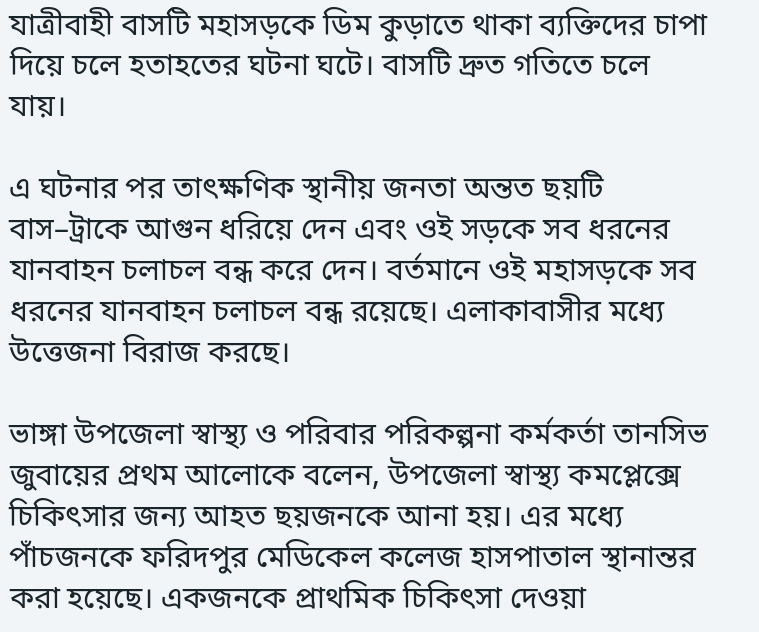যাত্রীবাহী বাসটি মহাসড়কে ডিম কুড়াতে থাকা ব্যক্তিদের চাপা দিয়ে চলে হতাহতের ঘটনা ঘটে। বাসটি দ্রুত গতিতে চলে যায়।

এ ঘটনার পর তাৎক্ষণিক স্থানীয় জনতা অন্তত ছয়টি বাস–ট্রাকে আগুন ধরিয়ে দেন এবং ওই সড়কে সব ধরনের যানবাহন চলাচল বন্ধ করে দেন। বর্তমানে ওই মহাসড়কে সব ধরনের যানবাহন চলাচল বন্ধ রয়েছে। এলাকাবাসীর মধ্যে উত্তেজনা বিরাজ করছে।

ভাঙ্গা উপজেলা স্বাস্থ্য ও পরিবার পরিকল্পনা কর্মকর্তা তানসিভ জুবায়ের প্রথম আলোকে বলেন, উপজেলা স্বাস্থ্য কমপ্লেক্সে চিকিৎসার জন্য আহত ছয়জনকে আনা হয়। এর মধ্যে পাঁচজনকে ফরিদপুর মেডিকেল কলেজ হাসপাতাল স্থানান্তর করা হয়েছে। একজনকে প্রাথমিক চিকিৎসা দেওয়া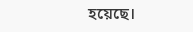হয়েছে।